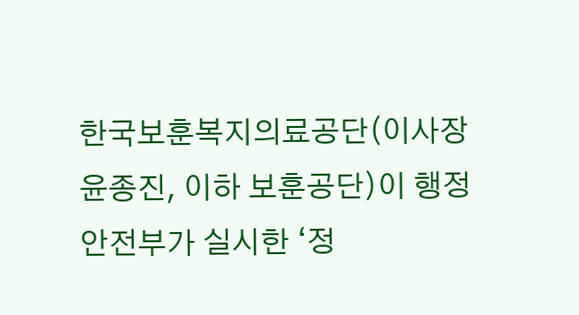한국보훈복지의료공단(이사장 윤종진, 이하 보훈공단)이 행정안전부가 실시한 ‘정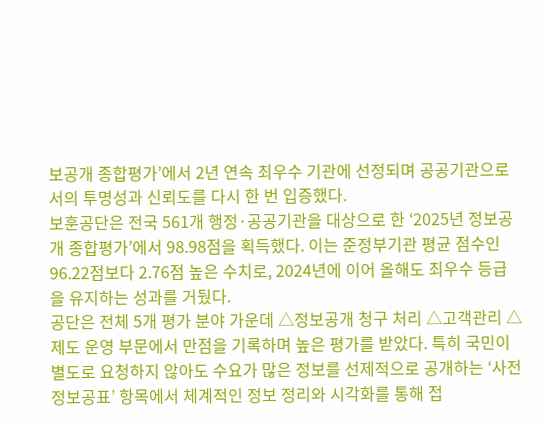보공개 종합평가’에서 2년 연속 최우수 기관에 선정되며 공공기관으로서의 투명성과 신뢰도를 다시 한 번 입증했다.
보훈공단은 전국 561개 행정·공공기관을 대상으로 한 ‘2025년 정보공개 종합평가’에서 98.98점을 획득했다. 이는 준정부기관 평균 점수인 96.22점보다 2.76점 높은 수치로, 2024년에 이어 올해도 최우수 등급을 유지하는 성과를 거뒀다.
공단은 전체 5개 평가 분야 가운데 △정보공개 청구 처리 △고객관리 △제도 운영 부문에서 만점을 기록하며 높은 평가를 받았다. 특히 국민이 별도로 요청하지 않아도 수요가 많은 정보를 선제적으로 공개하는 ‘사전정보공표’ 항목에서 체계적인 정보 정리와 시각화를 통해 접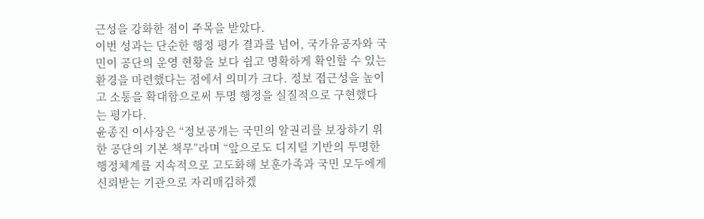근성을 강화한 점이 주목을 받았다.
이번 성과는 단순한 행정 평가 결과를 넘어, 국가유공자와 국민이 공단의 운영 현황을 보다 쉽고 명확하게 확인할 수 있는 환경을 마련했다는 점에서 의미가 크다. 정보 접근성을 높이고 소통을 확대함으로써 투명 행정을 실질적으로 구현했다는 평가다.
윤종진 이사장은 “정보공개는 국민의 알권리를 보장하기 위한 공단의 기본 책무”라며 “앞으로도 디지털 기반의 투명한 행정체계를 지속적으로 고도화해 보훈가족과 국민 모두에게 신뢰받는 기관으로 자리매김하겠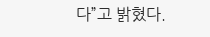다”고 밝혔다.